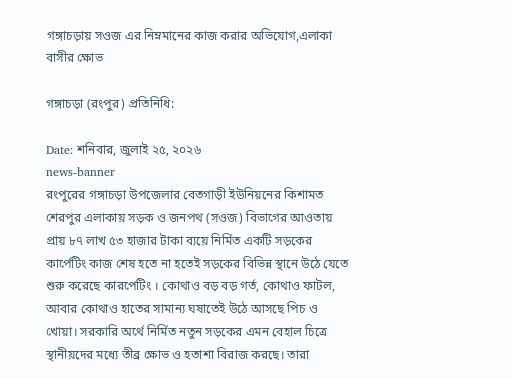গঙ্গাচড়ায় সওজ এর নিম্নমানের কাজ করার অভিযোগ,এলাকা বাসীর ক্ষোভ

গঙ্গাচড়া (রংপুর) প্রতিনিধি:

Date: শনিবার, জুলাই ২৫, ২০২৬
news-banner
রংপুরের গঙ্গাচড়া উপজেলার বেতগাড়ী ইউনিয়নের কিশামত শেরপুর এলাকায় সড়ক ও জনপথ (সওজ) বিভাগের আওতায় প্রায় ৮৭ লাখ ৫৩ হাজার টাকা ব্যয়ে নির্মিত একটি সড়কের কার্পেটিং কাজ শেষ হতে না হতেই সড়কের বিভিন্ন স্থানে উঠে যেতে শুরু করেছে কারপেটিং । কোথাও বড় বড় গর্ত, কোথাও ফাটল, আবার কোথাও হাতের সামান্য ঘষাতেই উঠে আসছে পিচ ও খোয়া। সরকারি অর্থে নির্মিত নতুন সড়কের এমন বেহাল চিত্রে স্থানীয়দের মধ্যে তীব্র ক্ষোভ ও হতাশা বিরাজ করছে। তারা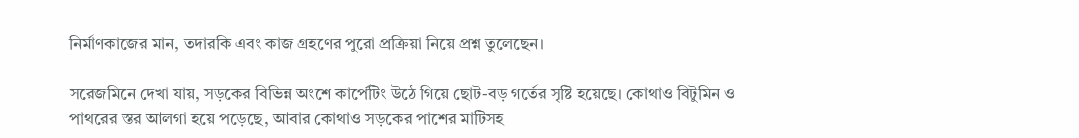নির্মাণকাজের মান, তদারকি এবং কাজ গ্রহণের পুরো প্রক্রিয়া নিয়ে প্রশ্ন তুলেছেন।

সরেজমিনে দেখা যায়, সড়কের বিভিন্ন অংশে কার্পেটিং উঠে গিয়ে ছোট-বড় গর্তের সৃষ্টি হয়েছে। কোথাও বিটুমিন ও পাথরের স্তর আলগা হয়ে পড়েছে, আবার কোথাও সড়কের পাশের মাটিসহ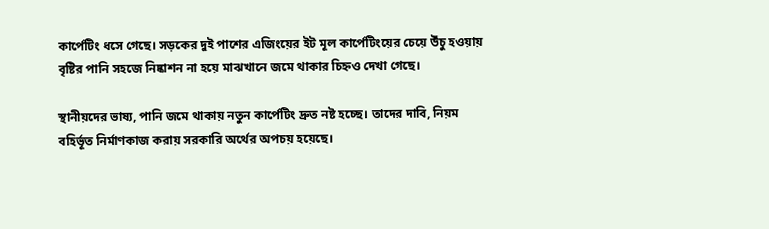কার্পেটিং ধসে গেছে। সড়কের দুই পাশের এজিংয়ের ইট মূল কার্পেটিংয়ের চেয়ে উঁচু হওয়ায় বৃষ্টির পানি সহজে নিষ্কাশন না হয়ে মাঝখানে জমে থাকার চিহ্নও দেখা গেছে।

স্থানীয়দের ভাষ্য, পানি জমে থাকায় নতুন কার্পেটিং দ্রুত নষ্ট হচ্ছে। তাদের দাবি, নিয়ম বহির্ভূত নির্মাণকাজ করায় সরকারি অর্থের অপচয় হয়েছে।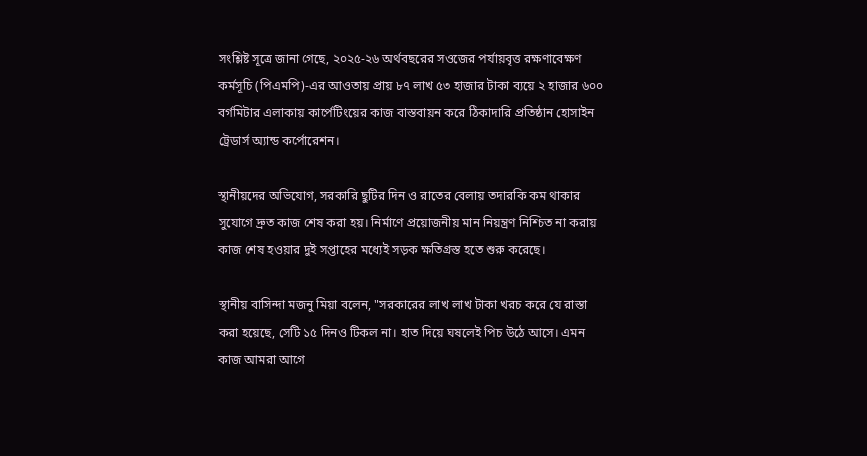সংশ্লিষ্ট সূত্রে জানা গেছে, ২০২৫-২৬ অর্থবছরের সওজের পর্যায়বৃত্ত রক্ষণাবেক্ষণ কর্মসূচি (পিএমপি)-এর আওতায় প্রায় ৮৭ লাখ ৫৩ হাজার টাকা ব্যয়ে ২ হাজার ৬০০ বর্গমিটার এলাকায় কার্পেটিংয়ের কাজ বাস্তবায়ন করে ঠিকাদারি প্রতিষ্ঠান হোসাইন ট্রেডার্স অ্যান্ড কর্পোরেশন।

স্থানীয়দের অভিযোগ, সরকারি ছুটির দিন ও রাতের বেলায় তদারকি কম থাকার সুযোগে দ্রুত কাজ শেষ করা হয়। নির্মাণে প্রয়োজনীয় মান নিয়ন্ত্রণ নিশ্চিত না করায় কাজ শেষ হওয়ার দুই সপ্তাহের মধ্যেই সড়ক ক্ষতিগ্রস্ত হতে শুরু করেছে।

স্থানীয় বাসিন্দা মজনু মিয়া বলেন, "সরকারের লাখ লাখ টাকা খরচ করে যে রাস্তা করা হয়েছে, সেটি ১৫ দিনও টিকল না। হাত দিয়ে ঘষলেই পিচ উঠে আসে। এমন কাজ আমরা আগে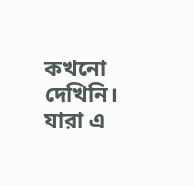কখনো দেখিনি। যারা এ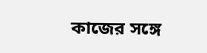কাজের সঙ্গে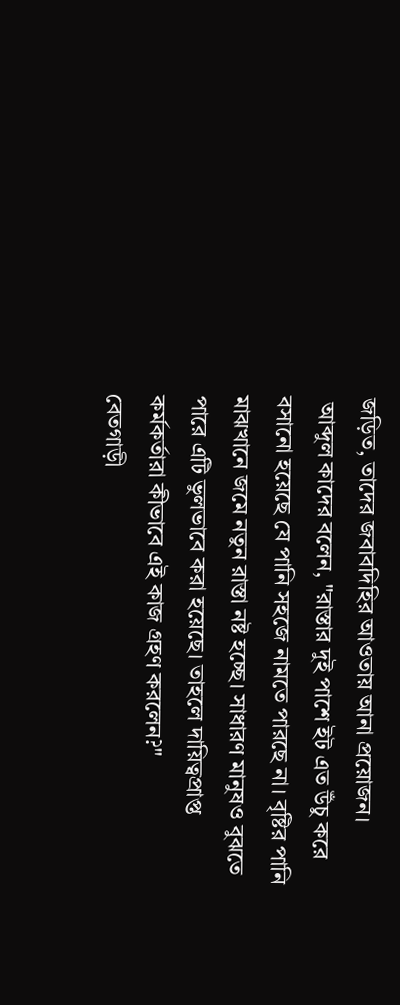জড়িত, তাদের জবাবদিহির আওতায় আনা প্রয়োজন।
 আব্দুল কাদের বলেন, "রাস্তার দুই পাশে ইট এত উঁচু করে বসানো হয়েছে যে পানি সহজে নামতে পারছে না। বৃষ্টির পানি মাঝখানে জমে নতুন রাস্তা নষ্ট হচ্ছে। সাধারণ মানুষও বুঝতে পারে এটি ভুলভাবে করা হয়েছে। তাহলে দায়িত্বপ্রাপ্ত কর্মকর্তারা কীভাবে এই কাজ গ্রহণ করলেন?"
বেতগাড়ী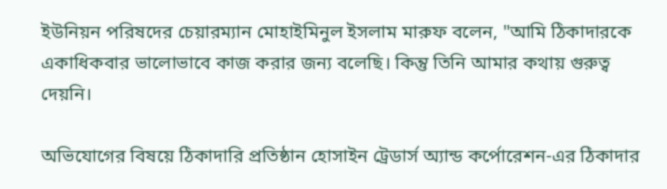ইউনিয়ন পরিষদের চেয়ারম্যান মোহাইমিনুল ইসলাম মারুফ বলেন, "আমি ঠিকাদারকে একাধিকবার ভালোভাবে কাজ করার জন্য বলেছি। কিন্তু তিনি আমার কথায় গুরুত্ব দেয়নি।

অভিযোগের বিষয়ে ঠিকাদারি প্রতিষ্ঠান হোসাইন ট্রেডার্স অ্যান্ড কর্পোরেশন-এর ঠিকাদার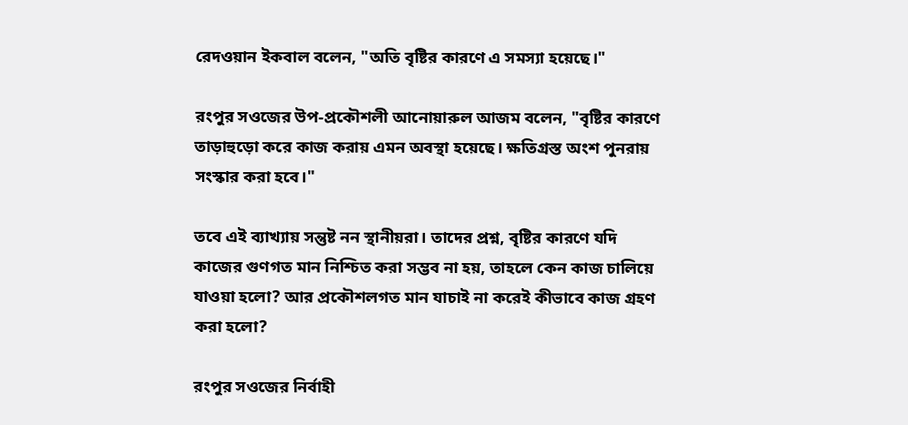রেদওয়ান ইকবাল বলেন, "অতি বৃষ্টির কারণে এ সমস্যা হয়েছে।"

রংপুর সওজের উপ-প্রকৌশলী আনোয়ারুল আজম বলেন, "বৃষ্টির কারণে তাড়াহুড়ো করে কাজ করায় এমন অবস্থা হয়েছে। ক্ষতিগ্রস্ত অংশ পুনরায় সংস্কার করা হবে।"

তবে এই ব্যাখ্যায় সন্তুষ্ট নন স্থানীয়রা। তাদের প্রশ্ন, বৃষ্টির কারণে যদি কাজের গুণগত মান নিশ্চিত করা সম্ভব না হয়, তাহলে কেন কাজ চালিয়ে যাওয়া হলো? আর প্রকৌশলগত মান যাচাই না করেই কীভাবে কাজ গ্রহণ করা হলো?

রংপুর সওজের নির্বাহী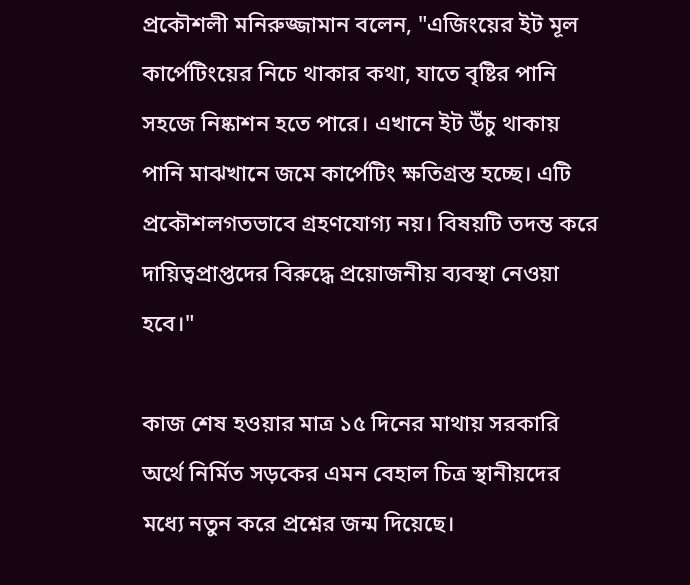প্রকৌশলী মনিরুজ্জামান বলেন, "এজিংয়ের ইট মূল কার্পেটিংয়ের নিচে থাকার কথা, যাতে বৃষ্টির পানি সহজে নিষ্কাশন হতে পারে। এখানে ইট উঁচু থাকায় পানি মাঝখানে জমে কার্পেটিং ক্ষতিগ্রস্ত হচ্ছে। এটি প্রকৌশলগতভাবে গ্রহণযোগ্য নয়। বিষয়টি তদন্ত করে দায়িত্বপ্রাপ্তদের বিরুদ্ধে প্রয়োজনীয় ব্যবস্থা নেওয়া হবে।"

কাজ শেষ হওয়ার মাত্র ১৫ দিনের মাথায় সরকারি অর্থে নির্মিত সড়কের এমন বেহাল চিত্র স্থানীয়দের মধ্যে নতুন করে প্রশ্নের জন্ম দিয়েছে।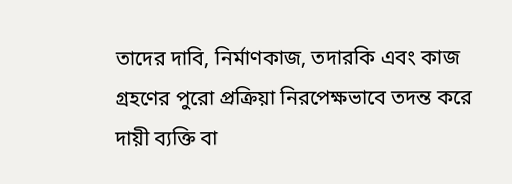তাদের দাবি, নির্মাণকাজ, তদারকি এবং কাজ গ্রহণের পুরো প্রক্রিয়া নিরপেক্ষভাবে তদন্ত করে দায়ী ব্যক্তি বা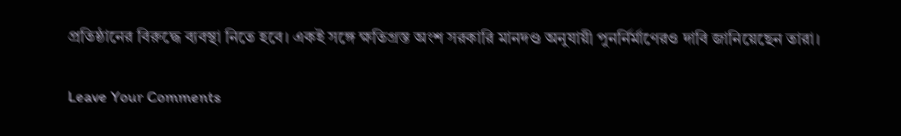প্রতিষ্ঠানের বিরুদ্ধে ব্যবস্থা নিতে হবে। একই সঙ্গে ক্ষতিগ্রস্ত অংশ সরকারি মানদণ্ড অনুযায়ী পুনর্নির্মাণেরও দাবি জানিয়েছেন তারা।

Leave Your Comments